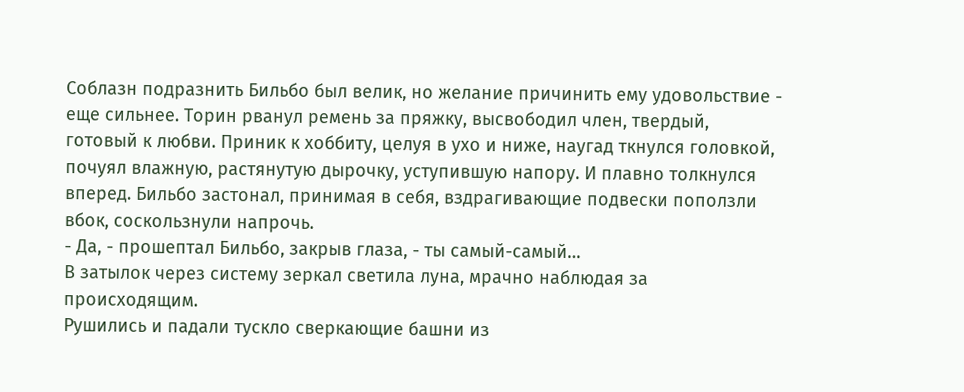Соблазн подразнить Бильбо был велик, но желание причинить ему удовольствие - еще сильнее. Торин рванул ремень за пряжку, высвободил член, твердый, готовый к любви. Приник к хоббиту, целуя в ухо и ниже, наугад ткнулся головкой, почуял влажную, растянутую дырочку, уступившую напору. И плавно толкнулся вперед. Бильбо застонал, принимая в себя, вздрагивающие подвески поползли вбок, соскользнули напрочь.
- Да, - прошептал Бильбо, закрыв глаза, - ты самый-самый…
В затылок через систему зеркал светила луна, мрачно наблюдая за происходящим.
Рушились и падали тускло сверкающие башни из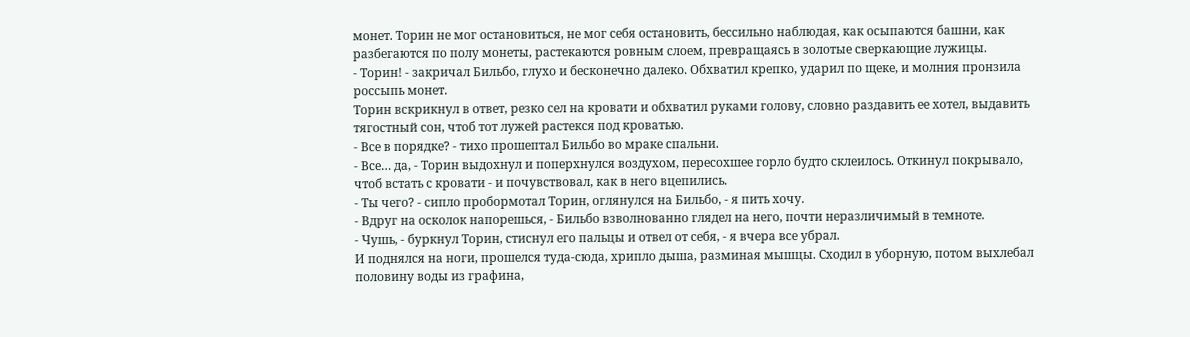монет. Торин не мог остановиться, не мог себя остановить, бессильно наблюдая, как осыпаются башни, как разбегаются по полу монеты, растекаются ровным слоем, превращаясь в золотые сверкающие лужицы.
- Торин! - закричал Бильбо, глухо и бесконечно далеко. Обхватил крепко, ударил по щеке, и молния пронзила россыпь монет.
Торин вскрикнул в ответ, резко сел на кровати и обхватил руками голову, словно раздавить ее хотел, выдавить тягостный сон, чтоб тот лужей растекся под кроватью.
- Все в порядке? - тихо прошептал Бильбо во мраке спальни.
- Все… да, - Торин выдохнул и поперхнулся воздухом, пересохшее горло будто склеилось. Откинул покрывало, чтоб встать с кровати - и почувствовал, как в него вцепились.
- Ты чего? - сипло пробормотал Торин, оглянулся на Бильбо, - я пить хочу.
- Вдруг на осколок напорешься, - Бильбо взволнованно глядел на него, почти неразличимый в темноте.
- Чушь, - буркнул Торин, стиснул его пальцы и отвел от себя, - я вчера все убрал.
И поднялся на ноги, прошелся туда-сюда, хрипло дыша, разминая мышцы. Сходил в уборную, потом выхлебал половину воды из графина,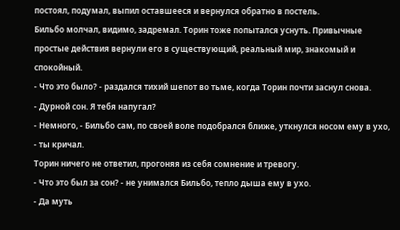постоял, подумал, выпил оставшееся и вернулся обратно в постель.
Бильбо молчал, видимо, задремал. Торин тоже попытался уснуть. Привычные простые действия вернули его в существующий, реальный мир, знакомый и спокойный.
- Что это было? - раздался тихий шепот во тьме, когда Торин почти заснул снова.
- Дурной сон. Я тебя напугал?
- Немного, - Бильбо сам, по своей воле подобрался ближе, уткнулся носом ему в ухо, - ты кричал.
Торин ничего не ответил, прогоняя из себя сомнение и тревогу.
- Что это был за сон? - не унимался Бильбо, тепло дыша ему в ухо.
- Да муть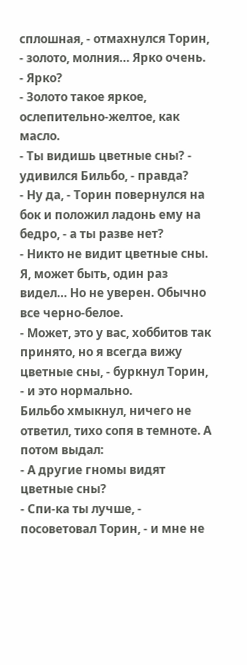сплошная, - отмахнулся Торин, - золото, молния… Ярко очень.
- Ярко?
- Золото такое яркое, ослепительно-желтое, как масло.
- Ты видишь цветные сны? - удивился Бильбо, - правда?
- Ну да, - Торин повернулся на бок и положил ладонь ему на бедро, - а ты разве нет?
- Никто не видит цветные сны. Я, может быть, один раз видел… Но не уверен. Обычно все черно-белое.
- Может, это у вас, хоббитов так принято, но я всегда вижу цветные сны, - буркнул Торин, - и это нормально.
Бильбо хмыкнул, ничего не ответил, тихо сопя в темноте. А потом выдал:
- А другие гномы видят цветные сны?
- Спи-ка ты лучше, - посоветовал Торин, - и мне не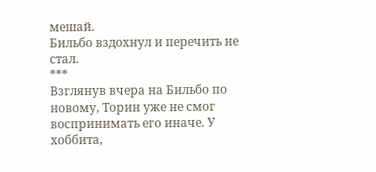мешай.
Бильбо вздохнул и перечить не стал.
***
Взглянув вчера на Бильбо по новому, Торин уже не смог воспринимать его иначе. У хоббита,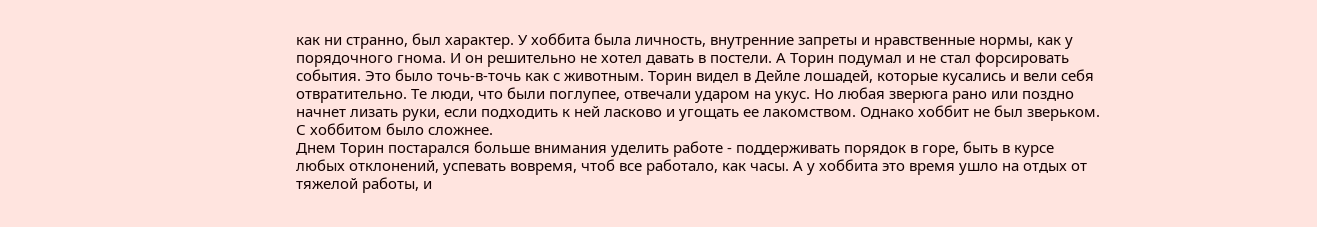как ни странно, был характер. У хоббита была личность, внутренние запреты и нравственные нормы, как у порядочного гнома. И он решительно не хотел давать в постели. А Торин подумал и не стал форсировать события. Это было точь-в-точь как с животным. Торин видел в Дейле лошадей, которые кусались и вели себя отвратительно. Те люди, что были поглупее, отвечали ударом на укус. Но любая зверюга рано или поздно начнет лизать руки, если подходить к ней ласково и угощать ее лакомством. Однако хоббит не был зверьком. С хоббитом было сложнее.
Днем Торин постарался больше внимания уделить работе - поддерживать порядок в горе, быть в курсе любых отклонений, успевать вовремя, чтоб все работало, как часы. А у хоббита это время ушло на отдых от тяжелой работы, и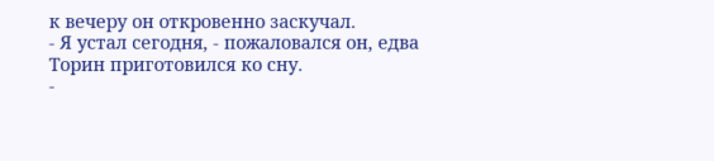к вечеру он откровенно заскучал.
- Я устал сегодня, - пожаловался он, едва Торин приготовился ко сну.
-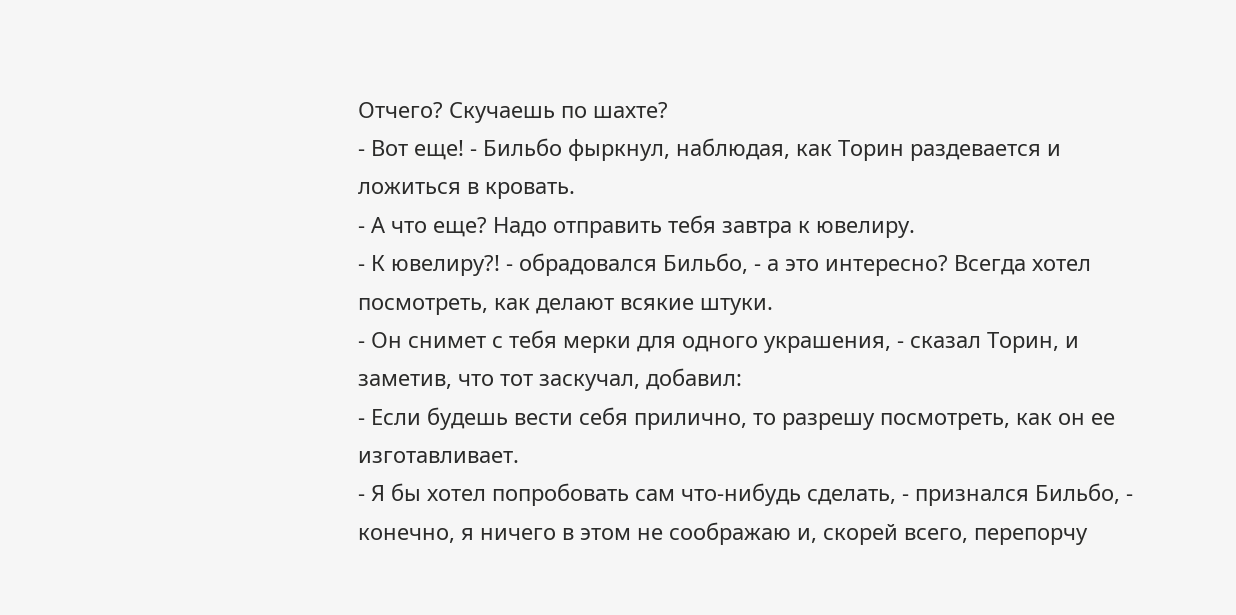Отчего? Скучаешь по шахте?
- Вот еще! - Бильбо фыркнул, наблюдая, как Торин раздевается и ложиться в кровать.
- А что еще? Надо отправить тебя завтра к ювелиру.
- К ювелиру?! - обрадовался Бильбо, - а это интересно? Всегда хотел посмотреть, как делают всякие штуки.
- Он снимет с тебя мерки для одного украшения, - сказал Торин, и заметив, что тот заскучал, добавил:
- Если будешь вести себя прилично, то разрешу посмотреть, как он ее изготавливает.
- Я бы хотел попробовать сам что-нибудь сделать, - признался Бильбо, - конечно, я ничего в этом не соображаю и, скорей всего, перепорчу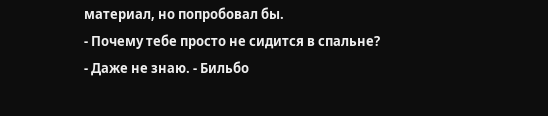материал, но попробовал бы.
- Почему тебе просто не сидится в спальне?
- Даже не знаю. - Бильбо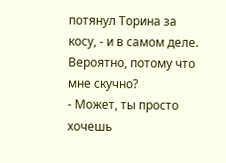потянул Торина за косу, - и в самом деле. Вероятно, потому что мне скучно?
- Может, ты просто хочешь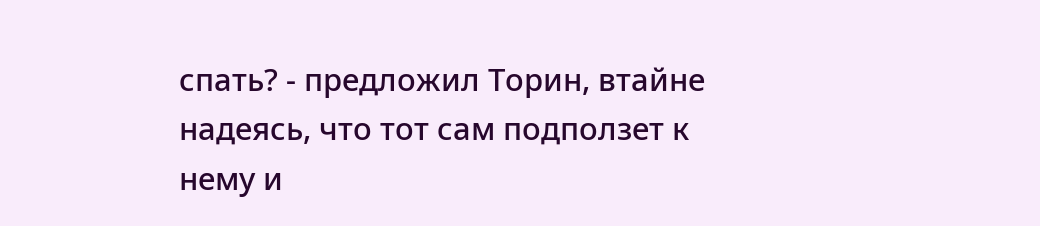спать? - предложил Торин, втайне надеясь, что тот сам подползет к нему и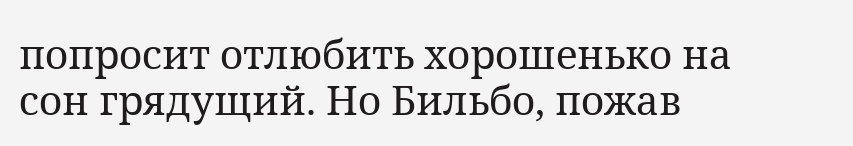попросит отлюбить хорошенько на сон грядущий. Но Бильбо, пожав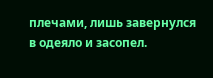плечами, лишь завернулся в одеяло и засопел.